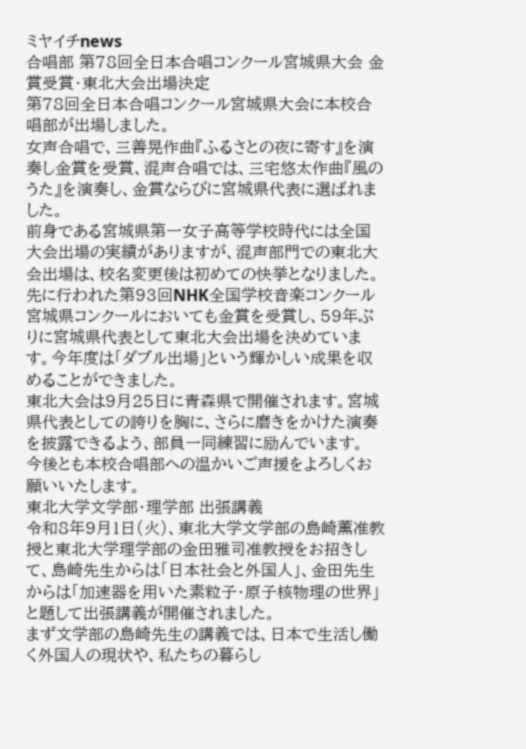ミヤイチnews
合唱部 第78回全日本合唱コンクール宮城県大会 金賞受賞・東北大会出場決定
第78回全日本合唱コンクール宮城県大会に本校合唱部が出場しました。
女声合唱で、三善晃作曲『ふるさとの夜に寄す』を演奏し金賞を受賞、混声合唱では、三宅悠太作曲『風のうた』を演奏し、金賞ならびに宮城県代表に選ばれました。
前身である宮城県第一女子高等学校時代には全国大会出場の実績がありますが、混声部門での東北大会出場は、校名変更後は初めての快挙となりました。
先に行われた第93回NHK全国学校音楽コンクール宮城県コンクールにおいても金賞を受賞し、59年ぶりに宮城県代表として東北大会出場を決めています。今年度は「ダブル出場」という輝かしい成果を収めることができました。
東北大会は9月25日に青森県で開催されます。宮城県代表としての誇りを胸に、さらに磨きをかけた演奏を披露できるよう、部員一同練習に励んでいます。
今後とも本校合唱部への温かいご声援をよろしくお願いいたします。
東北大学文学部・理学部 出張講義
令和8年9月1日(火)、東北大学文学部の島崎薫准教授と東北大学理学部の金田雅司准教授をお招きして、島崎先生からは「日本社会と外国人」、金田先生からは「加速器を用いた素粒子・原子核物理の世界」と題して出張講義が開催されました。
まず文学部の島崎先生の講義では、日本で生活し働く外国人の現状や、私たちの暮らし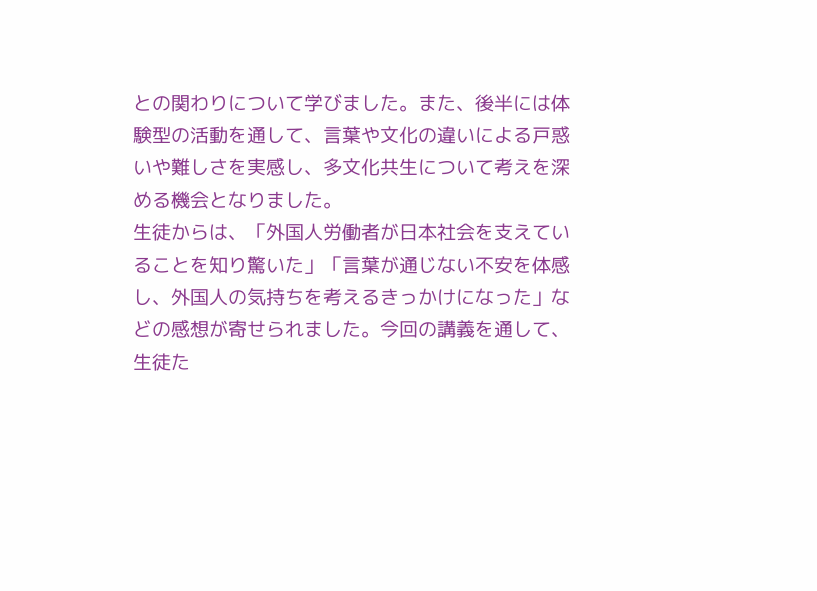との関わりについて学びました。また、後半には体験型の活動を通して、言葉や文化の違いによる戸惑いや難しさを実感し、多文化共生について考えを深める機会となりました。
生徒からは、「外国人労働者が日本社会を支えていることを知り驚いた」「言葉が通じない不安を体感し、外国人の気持ちを考えるきっかけになった」などの感想が寄せられました。今回の講義を通して、生徒た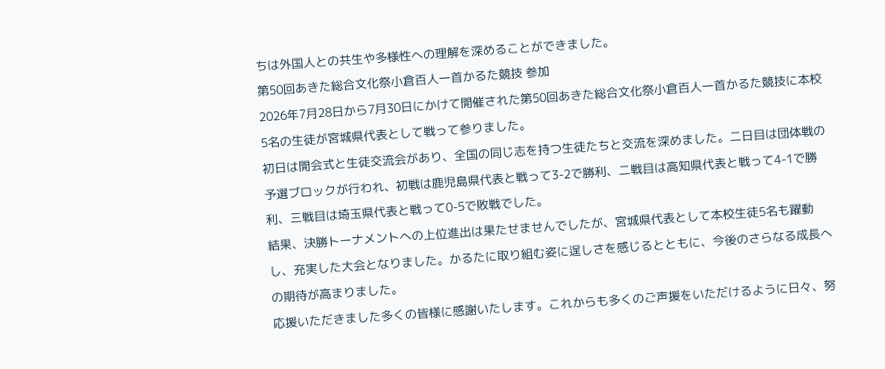ちは外国人との共生や多様性への理解を深めることができました。
第50回あきた総合文化祭小倉百人一首かるた競技 参加
2026年7月28日から7月30日にかけて開催された第50回あきた総合文化祭小倉百人一首かるた競技に本校5名の生徒が宮城県代表として戦って参りました。
初日は開会式と生徒交流会があり、全国の同じ志を持つ生徒たちと交流を深めました。二日目は団体戦の予選ブロックが行われ、初戦は鹿児島県代表と戦って3-2で勝利、二戦目は高知県代表と戦って4-1で勝利、三戦目は埼玉県代表と戦って0-5で敗戦でした。
結果、決勝トーナメントへの上位進出は果たせませんでしたが、宮城県代表として本校生徒5名も躍動し、充実した大会となりました。かるたに取り組む姿に逞しさを感じるとともに、今後のさらなる成長への期待が高まりました。
応援いただきました多くの皆様に感謝いたします。これからも多くのご声援をいただけるように日々、努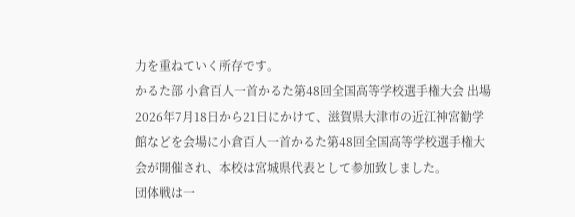力を重ねていく所存です。
かるた部 小倉百人一首かるた第48回全国高等学校選手権大会 出場
2026年7月18日から21日にかけて、滋賀県大津市の近江神宮勧学館などを会場に小倉百人一首かるた第48回全国高等学校選手権大会が開催され、本校は宮城県代表として参加致しました。
団体戦は一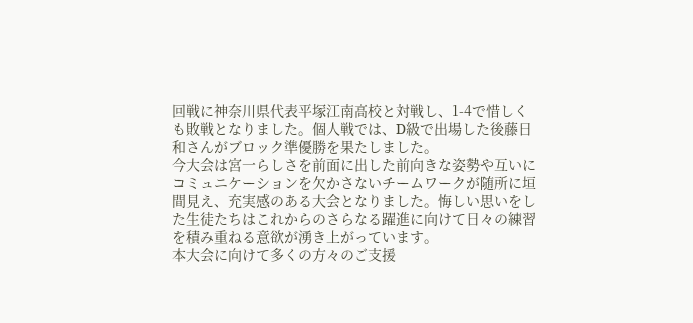回戦に神奈川県代表平塚江南高校と対戦し、1-4で惜しくも敗戦となりました。個人戦では、D級で出場した後藤日和さんがブロック準優勝を果たしました。
今大会は宮一らしさを前面に出した前向きな姿勢や互いにコミュニケーションを欠かさないチームワークが随所に垣間見え、充実感のある大会となりました。悔しい思いをした生徒たちはこれからのさらなる躍進に向けて日々の練習を積み重ねる意欲が湧き上がっています。
本大会に向けて多くの方々のご支援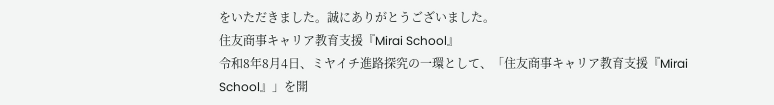をいただきました。誠にありがとうございました。
住友商事キャリア教育支援『Mirai School』
令和8年8月4日、ミヤイチ進路探究の一環として、「住友商事キャリア教育支援『Mirai School』」を開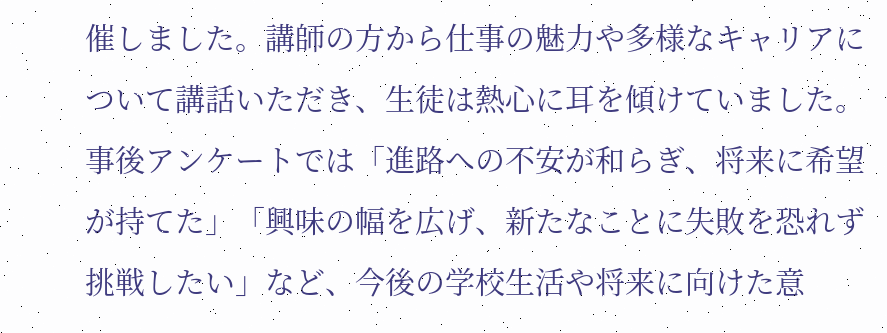催しました。講師の方から仕事の魅力や多様なキャリアについて講話いただき、生徒は熱心に耳を傾けていました。事後アンケートでは「進路への不安が和らぎ、将来に希望が持てた」「興味の幅を広げ、新たなことに失敗を恐れず挑戦したい」など、今後の学校生活や将来に向けた意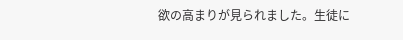欲の高まりが見られました。生徒に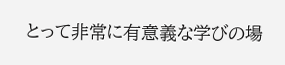とって非常に有意義な学びの場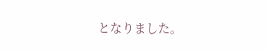となりました。